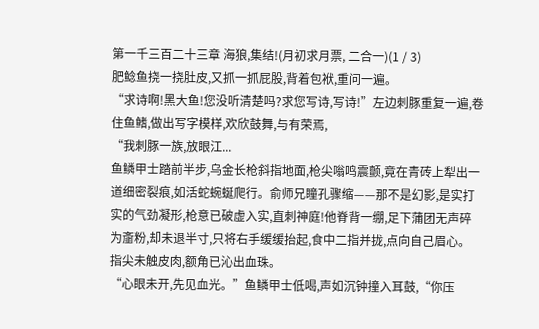第一千三百二十三章 海狼,集结!(月初求月票, 二合一)(1 / 3)
肥鲶鱼挠一挠肚皮,又抓一抓屁股,背着包袱,重问一遍。
“求诗啊!黑大鱼!您没听清楚吗?求您写诗,写诗!”左边刺豚重复一遍,卷住鱼鳍,做出写字模样,欢欣鼓舞,与有荣焉,
“我刺豚一族,放眼江...
鱼鳞甲士踏前半步,乌金长枪斜指地面,枪尖嗡鸣震颤,竟在青砖上犁出一道细密裂痕,如活蛇蜿蜒爬行。俞师兄瞳孔骤缩——那不是幻影,是实打实的气劲凝形,枪意已破虚入实,直刺神庭!他脊背一绷,足下蒲团无声碎为齑粉,却未退半寸,只将右手缓缓抬起,食中二指并拢,点向自己眉心。
指尖未触皮肉,额角已沁出血珠。
“心眼未开,先见血光。”鱼鳞甲士低喝,声如沉钟撞入耳鼓,“你压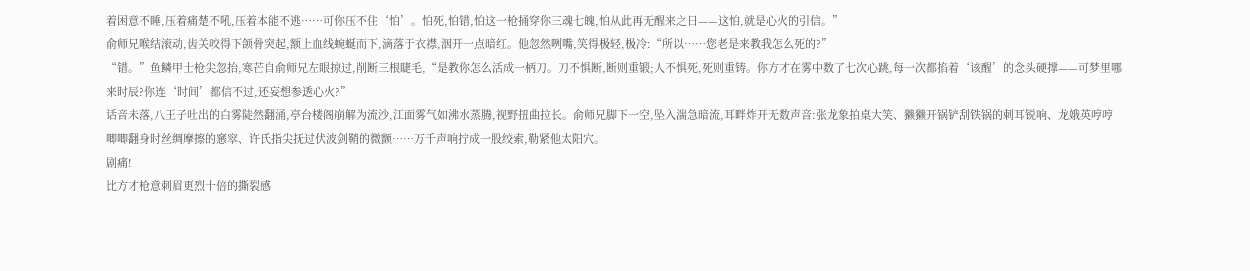着困意不睡,压着痛楚不吼,压着本能不逃……可你压不住‘怕’。怕死,怕错,怕这一枪捅穿你三魂七魄,怕从此再无醒来之日——这怕,就是心火的引信。”
俞师兄喉结滚动,齿关咬得下颌骨突起,额上血线蜿蜒而下,滴落于衣襟,洇开一点暗红。他忽然咧嘴,笑得极轻,极冷:“所以……您老是来教我怎么死的?”
“错。”鱼鳞甲士枪尖忽抬,寒芒自俞师兄左眼掠过,削断三根睫毛,“是教你怎么活成一柄刀。刀不惧断,断则重锻;人不惧死,死则重铸。你方才在雾中数了七次心跳,每一次都掐着‘该醒’的念头硬撑——可梦里哪来时辰?你连‘时间’都信不过,还妄想参透心火?”
话音未落,八王子吐出的白雾陡然翻涌,亭台楼阁崩解为流沙,江面雾气如沸水蒸腾,视野扭曲拉长。俞师兄脚下一空,坠入湍急暗流,耳畔炸开无数声音:张龙象拍桌大笑、獭獭开锅铲刮铁锅的刺耳锐响、龙娥英哼哼唧唧翻身时丝绸摩擦的窸窣、许氏指尖抚过伏波剑鞘的微颤……万千声响拧成一股绞索,勒紧他太阳穴。
剧痛!
比方才枪意刺眉更烈十倍的撕裂感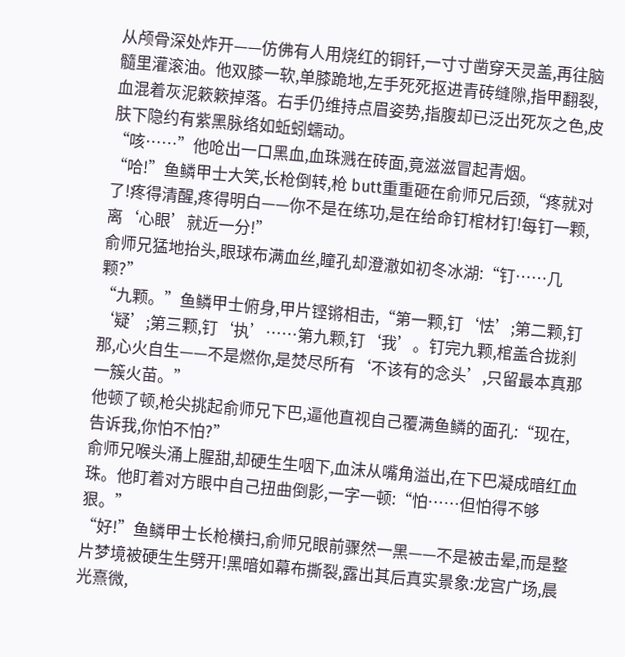从颅骨深处炸开——仿佛有人用烧红的铜钎,一寸寸凿穿天灵盖,再往脑髓里灌滚油。他双膝一软,单膝跪地,左手死死抠进青砖缝隙,指甲翻裂,血混着灰泥簌簌掉落。右手仍维持点眉姿势,指腹却已泛出死灰之色,皮肤下隐约有紫黑脉络如蚯蚓蠕动。
“咳……”他呛出一口黑血,血珠溅在砖面,竟滋滋冒起青烟。
“哈!”鱼鳞甲士大笑,长枪倒转,枪 butt重重砸在俞师兄后颈,“疼就对了!疼得清醒,疼得明白——你不是在练功,是在给命钉棺材钉!每钉一颗,离‘心眼’就近一分!”
俞师兄猛地抬头,眼球布满血丝,瞳孔却澄澈如初冬冰湖:“钉……几颗?”
“九颗。”鱼鳞甲士俯身,甲片铿锵相击,“第一颗,钉‘怯’;第二颗,钉‘疑’;第三颗,钉‘执’……第九颗,钉‘我’。钉完九颗,棺盖合拢刹那,心火自生——不是燃你,是焚尽所有‘不该有的念头’,只留最本真那一簇火苗。”
他顿了顿,枪尖挑起俞师兄下巴,逼他直视自己覆满鱼鳞的面孔:“现在,告诉我,你怕不怕?”
俞师兄喉头涌上腥甜,却硬生生咽下,血沫从嘴角溢出,在下巴凝成暗红血珠。他盯着对方眼中自己扭曲倒影,一字一顿:“怕……但怕得不够狠。”
“好!”鱼鳞甲士长枪横扫,俞师兄眼前骤然一黑——不是被击晕,而是整片梦境被硬生生劈开!黑暗如幕布撕裂,露出其后真实景象:龙宫广场,晨光熹微,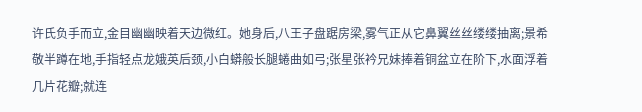许氏负手而立,金目幽幽映着天边微红。她身后,八王子盘踞房梁,雾气正从它鼻翼丝丝缕缕抽离;景希敬半蹲在地,手指轻点龙娥英后颈,小白蟒般长腿蜷曲如弓;张星张衿兄妹捧着铜盆立在阶下,水面浮着几片花瓣;就连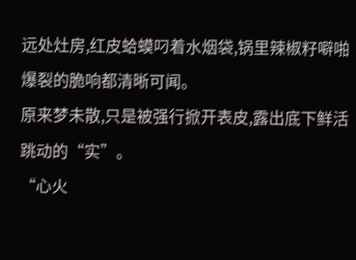远处灶房,红皮蛤蟆叼着水烟袋,锅里辣椒籽噼啪爆裂的脆响都清晰可闻。
原来梦未散,只是被强行掀开表皮,露出底下鲜活跳动的“实”。
“心火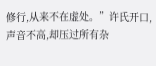修行,从来不在虚处。”许氏开口,声音不高,却压过所有杂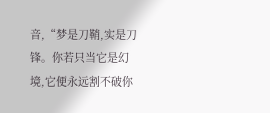音,“梦是刀鞘,实是刀锋。你若只当它是幻境,它便永远割不破你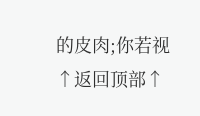的皮肉;你若视
↑返回顶部↑